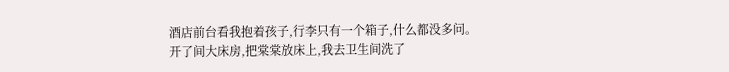酒店前台看我抱着孩子,行李只有一个箱子,什么都没多问。
开了间大床房,把棠棠放床上,我去卫生间洗了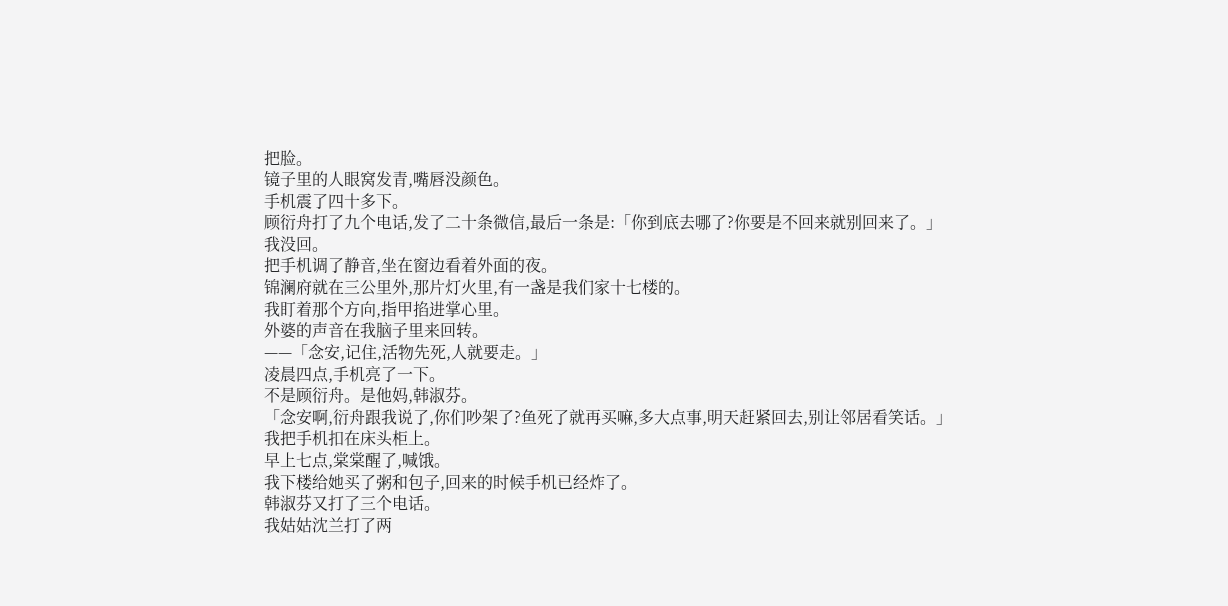把脸。
镜子里的人眼窝发青,嘴唇没颜色。
手机震了四十多下。
顾衍舟打了九个电话,发了二十条微信,最后一条是:「你到底去哪了?你要是不回来就别回来了。」
我没回。
把手机调了静音,坐在窗边看着外面的夜。
锦澜府就在三公里外,那片灯火里,有一盏是我们家十七楼的。
我盯着那个方向,指甲掐进掌心里。
外婆的声音在我脑子里来回转。
——「念安,记住,活物先死,人就要走。」
凌晨四点,手机亮了一下。
不是顾衍舟。是他妈,韩淑芬。
「念安啊,衍舟跟我说了,你们吵架了?鱼死了就再买嘛,多大点事,明天赶紧回去,别让邻居看笑话。」
我把手机扣在床头柜上。
早上七点,棠棠醒了,喊饿。
我下楼给她买了粥和包子,回来的时候手机已经炸了。
韩淑芬又打了三个电话。
我姑姑沈兰打了两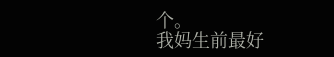个。
我妈生前最好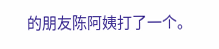的朋友陈阿姨打了一个。